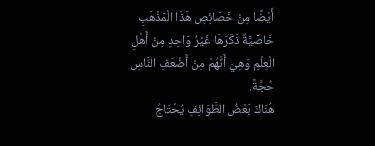أَيْضًا مِنْ خَصَائِصِ هَذَا الْمَذْهَبِ خَاصِّيَّةٌ ذَكَرَهَا غَيْرُ وَاحِدٍ مِنْ أَهْلِ الْعِلْمِ وَهِيَ أَنَّهُمْ مِنْ أَضْعَفِ النَّاسِ حُجَّةً.
هُنَاكَ بَعْضُ الطَّوَائِفِ يُحْتَاجُ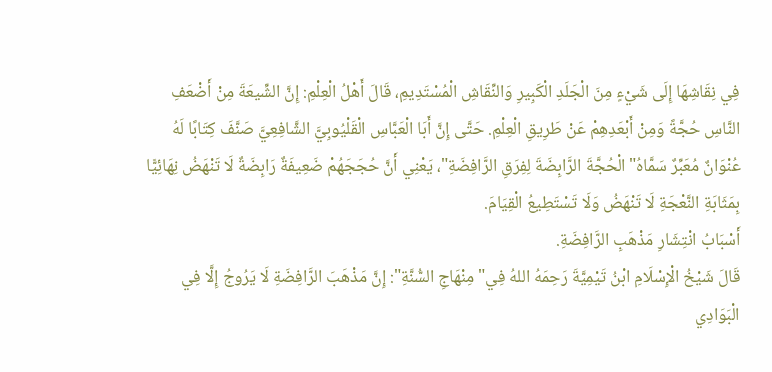فِي نِقَاشِهَا إِلَى شَيْءٍ مِنَ الْجَلَدِ الْكَبِيرِ وَالنِّقَاشِ الْمُسْتَدِيمِ، قَالَ أَهْلُ الْعِلْمِ: إِنَّ الشِّيعَةَ مِنْ أَضْعَفِ النَّاسِ حُجَّةً وَمِنْ أَبْعَدِهِمْ عَنْ طَرِيقِ الْعِلْمِ. حَتَّى إِنَّ أَبَا الْعَبَّاسِ الْقَلْيُوبِيَّ الشَّافِعِيَّ صَنَّفَ كِتَابًا لَهُ عُنْوَانٌ مُعَبِّرٌ سَمَّاهُ"الْحُجَّةَ الرَّابِضَةَ لِفِرَقِ الرَّافِضَةِ"، يَعْنِي أَنَّ حُجَجَهُمْ ضَعِيفَةٌ رَابِضَةٌ لَا تَنْهَضُ نِهَائِيًّا بِمَثَابَةِ النَّعْجَةِ لَا تَنْهَضُ وَلَا تَسْتَطِيعُ الْقِيَامَ.
أَسْبَابُ انْتِشَارِ مَذْهَبِ الرَّافِضَةِ.
قَالَ شَيْخُ الْإِسْلَامِ ابْنُ تَيْمِيَّةَ رَحِمَهُ اللهُ فِي"مِنْهَاجِ السُّنَّةِ": إِنَّ مَذْهَبَ الرَّافِضَةِ لَا يَرُوجُ إِلَّا فِي الْبَوَادِي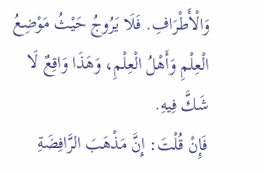وَالْأَطْرَافِ. فَلَا يَرُوجُ حَيْثُ مَوْضِعُ الْعِلْمِ وَأَهْلُ الْعِلْمِ، وَهَذَا وَاقِعٌ لَا شَكَّ فِيهِ.
فَإِنْ قُلْتَ: إِنَّ مَذْهَبَ الرَّافِضَةِ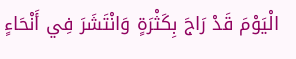الْيَوْمَ قَدْ رَاجَ بِكَثْرَةٍ وَانْتَشَرَ فِي أَنْحَاءٍ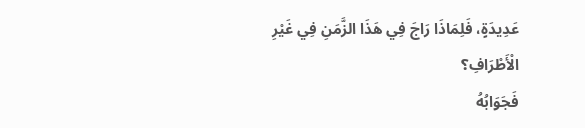عَدِيدَةٍ، فَلِمَاذَا رَاجَ فِي هَذَا الزَّمَنِ فِي غَيْرِ الْأَطْرَافِ؟
فَجَوَابُهُ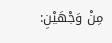مِنْ وَجْهَيْنِ: